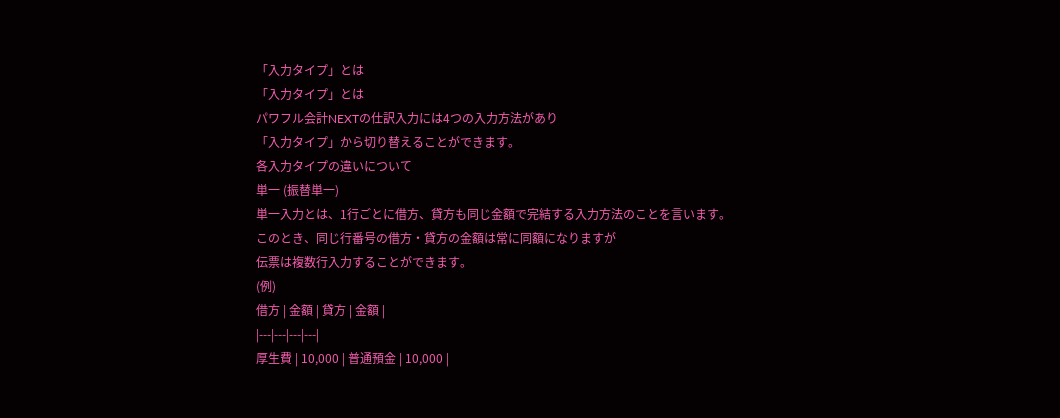「入力タイプ」とは
「入力タイプ」とは
パワフル会計NEXTの仕訳入力には4つの入力方法があり
「入力タイプ」から切り替えることができます。
各入力タイプの違いについて
単一 (振替単一)
単一入力とは、1行ごとに借方、貸方も同じ金額で完結する入力方法のことを言います。
このとき、同じ行番号の借方・貸方の金額は常に同額になりますが
伝票は複数行入力することができます。
(例)
借方 | 金額 | 貸方 | 金額 |
|---|---|---|---|
厚生費 | 10,000 | 普通預金 | 10,000 |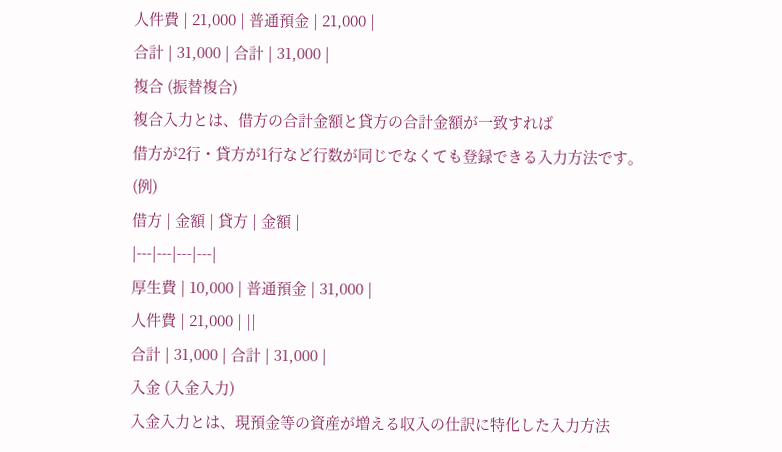人件費 | 21,000 | 普通預金 | 21,000 |
合計 | 31,000 | 合計 | 31,000 |
複合 (振替複合)
複合入力とは、借方の合計金額と貸方の合計金額が一致すれば
借方が2行・貸方が1行など行数が同じでなくても登録できる入力方法です。
(例)
借方 | 金額 | 貸方 | 金額 |
|---|---|---|---|
厚生費 | 10,000 | 普通預金 | 31,000 |
人件費 | 21,000 | ||
合計 | 31,000 | 合計 | 31,000 |
入金 (入金入力)
入金入力とは、現預金等の資産が増える収入の仕訳に特化した入力方法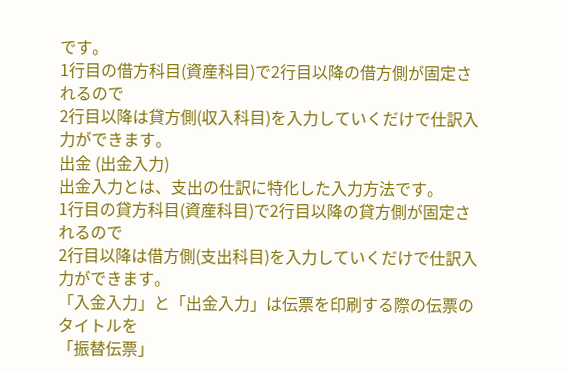です。
1行目の借方科目(資産科目)で2行目以降の借方側が固定されるので
2行目以降は貸方側(収入科目)を入力していくだけで仕訳入力ができます。
出金 (出金入力)
出金入力とは、支出の仕訳に特化した入力方法です。
1行目の貸方科目(資産科目)で2行目以降の貸方側が固定されるので
2行目以降は借方側(支出科目)を入力していくだけで仕訳入力ができます。
「入金入力」と「出金入力」は伝票を印刷する際の伝票のタイトルを
「振替伝票」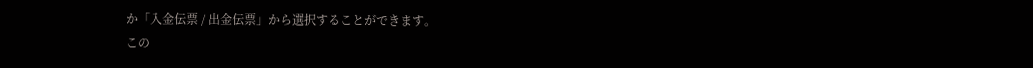か「入金伝票 / 出金伝票」から選択することができます。
この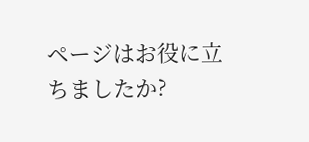ページはお役に立ちましたか?